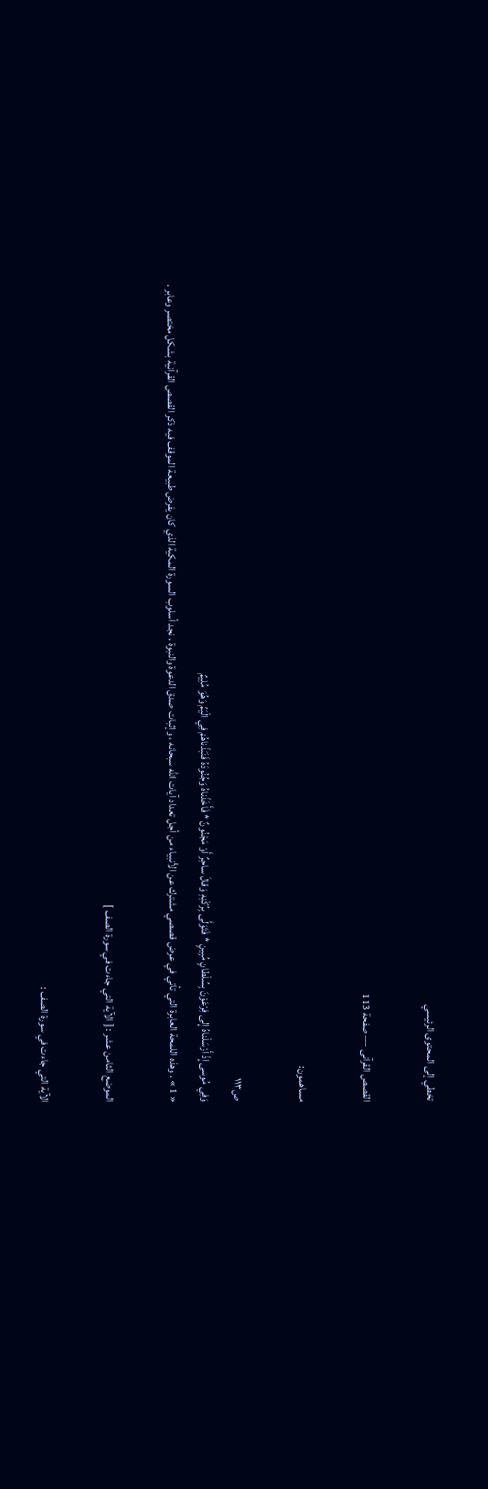تخطي إلى المحتوى الرئيسي

القصص القرآنى — صفحة 113

مساهمون:

ص١١٣
وَفِي مُوسى إِذْ أَرْسَلْناهُ إِلى فِرْعَوْنَ بِسُلْطانٍ مُبِينٍ * فَتَوَلَّى بِرُكْنِهِ وَقالَ ساحِرٌ أَوْ مَجْنُونٌ * فَأَخَذْناهُ وَجُنُودَهُ فَنَبَذْناهُمْ فِي الْيَمِّ وَهُوَ مُلِيمٌ
« 1 » . وهذه اللمحة العابرة التي تأتي في عرض قصصي مشترك عن الأنبياء من أجل تعداد آيات اللّه سبحانه ، وإثبات صدق الدعوة والنبوة ، نجد أسلوب السورة المكية الذي كان يفرض طبيعة الموقف فيه ذكر القصص القرآنية بشكل مختصر وعابر .

الموضع الثامن عشر : [ الآية التي جاءت في سورة الصف ]

الآية التي جاءت في سورة الصف :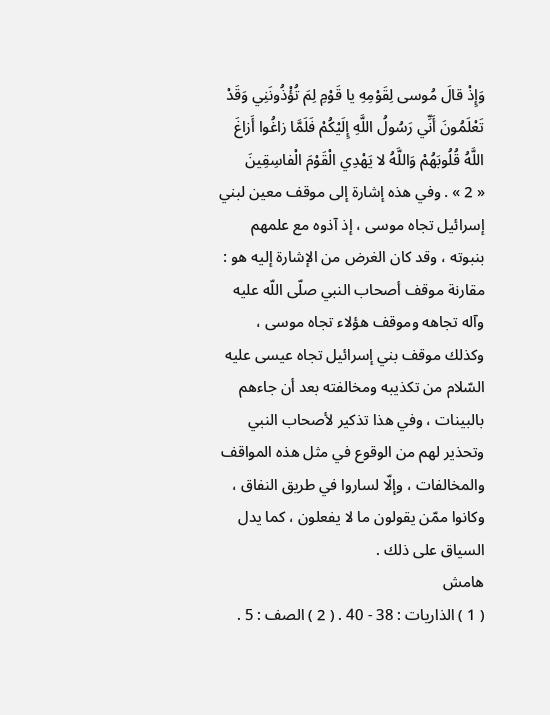وَإِذْ قالَ مُوسى لِقَوْمِهِ يا قَوْمِ لِمَ تُؤْذُونَنِي وَقَدْ تَعْلَمُونَ أَنِّي رَسُولُ اللَّهِ إِلَيْكُمْ فَلَمَّا زاغُوا أَزاغَ اللَّهُ قُلُوبَهُمْ وَاللَّهُ لا يَهْدِي الْقَوْمَ الْفاسِقِينَ
« 2 » . وفي هذه إشارة إلى موقف معين لبني إسرائيل تجاه موسى ، إذ آذوه مع علمهم بنبوته ، وقد كان الغرض من الإشارة إليه هو : مقارنة موقف أصحاب النبي صلّى اللّه عليه وآله تجاهه وموقف هؤلاء تجاه موسى ، وكذلك موقف بني إسرائيل تجاه عيسى عليه السّلام من تكذيبه ومخالفته بعد أن جاءهم بالبينات ، وفي هذا تذكير لأصحاب النبي وتحذير لهم من الوقوع في مثل هذه المواقف والمخالفات ، وإلّا لساروا في طريق النفاق ، وكانوا ممّن يقولون ما لا يفعلون ، كما يدل السياق على ذلك .
هامش
( 1 ) الذاريات : 38 - 40 . ( 2 ) الصف : 5 .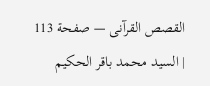القصص القرآنى — صفحة 113 | السيد محمد باقر الحكيم